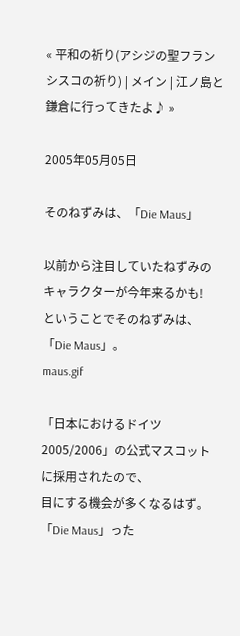« 平和の祈り(アシジの聖フランシスコの祈り) | メイン | 江ノ島と鎌倉に行ってきたよ♪ »

2005年05月05日

そのねずみは、「Die Maus」

以前から注目していたねずみのキャラクターが今年来るかも!
ということでそのねずみは、「Die Maus」。
maus.gif

「日本におけるドイツ 2005/2006」の公式マスコットに採用されたので、
目にする機会が多くなるはず。
「Die Maus」った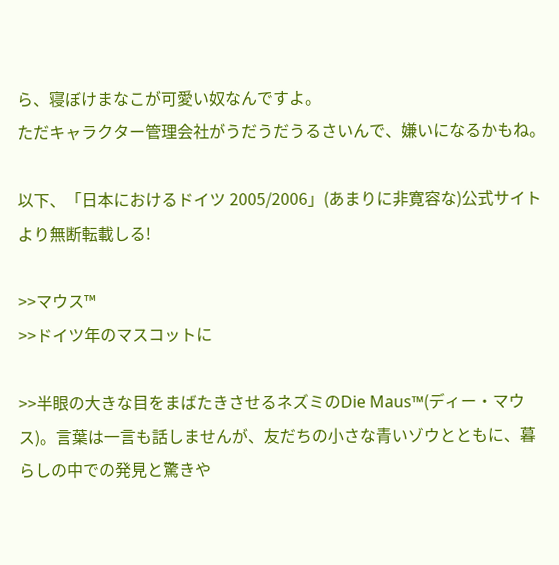ら、寝ぼけまなこが可愛い奴なんですよ。
ただキャラクター管理会社がうだうだうるさいんで、嫌いになるかもね。

以下、「日本におけるドイツ 2005/2006」(あまりに非寛容な)公式サイトより無断転載しる!

>>マウス™
>>ドイツ年のマスコットに

>>半眼の大きな目をまばたきさせるネズミのDie Maus™(ディー・マウス)。言葉は一言も話しませんが、友だちの小さな青いゾウとともに、暮らしの中での発見と驚きや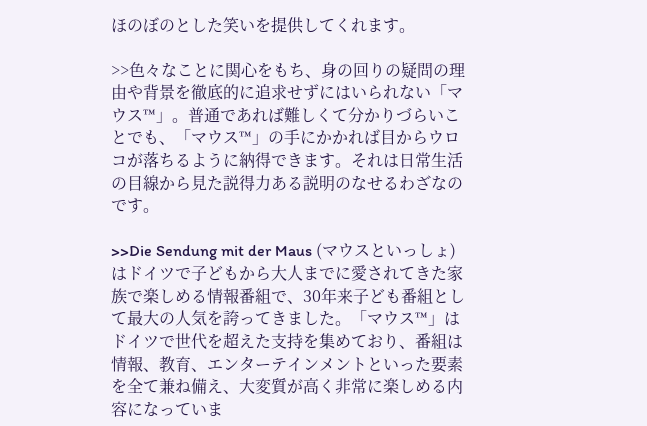ほのぼのとした笑いを提供してくれます。

>>色々なことに関心をもち、身の回りの疑問の理由や背景を徹底的に追求せずにはいられない「マウス™」。普通であれば難しくて分かりづらいことでも、「マウス™」の手にかかれば目からウロコが落ちるように納得できます。それは日常生活の目線から見た説得力ある説明のなせるわざなのです。

>>Die Sendung mit der Maus (マウスといっしょ)はドイツで子どもから大人までに愛されてきた家族で楽しめる情報番組で、30年来子ども番組として最大の人気を誇ってきました。「マウス™」はドイツで世代を超えた支持を集めており、番組は情報、教育、エンターテインメントといった要素を全て兼ね備え、大変質が高く非常に楽しめる内容になっていま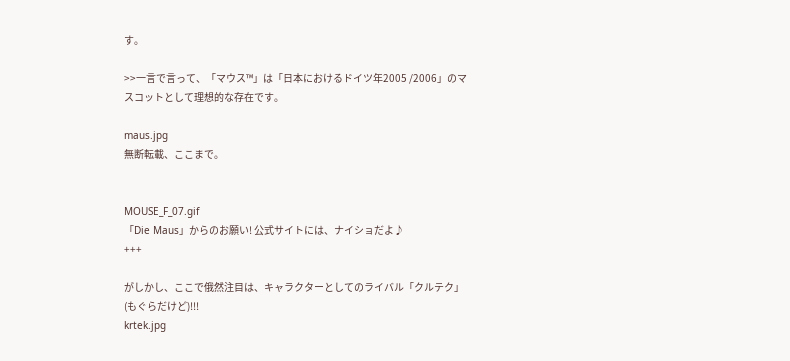す。

>>一言で言って、「マウス™」は「日本におけるドイツ年2005 /2006」のマスコットとして理想的な存在です。

maus.jpg
無断転載、ここまで。


MOUSE_F_07.gif
「Die Maus」からのお願い! 公式サイトには、ナイショだよ♪
+++

がしかし、ここで俄然注目は、キャラクターとしてのライバル「クルテク」(もぐらだけど)!!!
krtek.jpg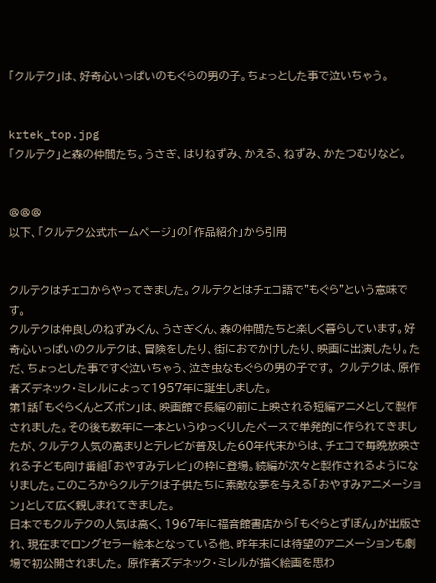「クルテク」は、好奇心いっぱいのもぐらの男の子。ちょっとした事で泣いちゃう。


krtek_top.jpg
「クルテク」と森の仲間たち。うさぎ、はりねずみ、かえる、ねずみ、かたつむりなど。


@@@
以下、「クルテク公式ホームページ」の「作品紹介」から引用


クルテクはチェコからやってきました。クルテクとはチェコ語で"もぐら"という意味です。
クルテクは仲良しのねずみくん、うさぎくん、森の仲間たちと楽しく暮らしています。好奇心いっぱいのクルテクは、冒険をしたり、街におでかけしたり、映画に出演したり。ただ、ちょっとした事ですぐ泣いちゃう、泣き虫なもぐらの男の子です。 クルテクは、原作者ズデネック・ミレルによって1957年に誕生しました。
第1話「もぐらくんとズボン」は、映画館で長編の前に上映される短編アニメとして製作されました。その後も数年に一本というゆっくりしたペースで単発的に作られてきましたが、クルテク人気の高まりとテレビが普及した60年代末からは、チェコで毎晩放映される子ども向け番組「おやすみテレビ」の枠に登場。続編が次々と製作されるようになりました。このころからクルテクは子供たちに素敵な夢を与える「おやすみアニメーション」として広く親しまれてきました。
日本でもクルテクの人気は高く、1967年に福音館書店から「もぐらとずぼん」が出版され、現在までロングセラー絵本となっている他、昨年末には待望のアニメーションも劇場で初公開されました。 原作者ズデネック・ミレルが描く絵画を思わ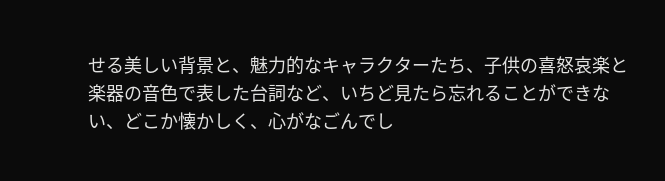せる美しい背景と、魅力的なキャラクターたち、子供の喜怒哀楽と楽器の音色で表した台詞など、いちど見たら忘れることができない、どこか懐かしく、心がなごんでし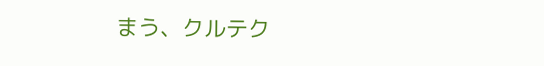まう、クルテク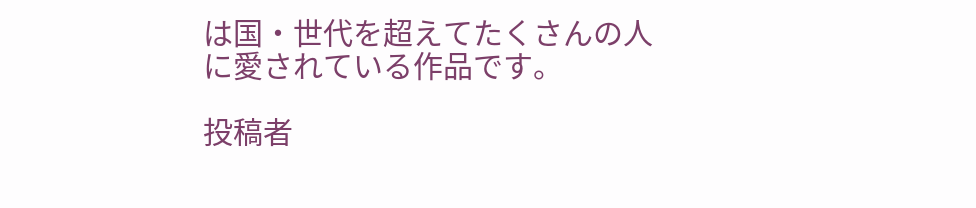は国・世代を超えてたくさんの人に愛されている作品です。

投稿者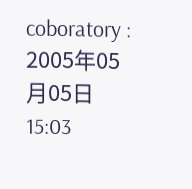coboratory : 2005年05月05日 15:03